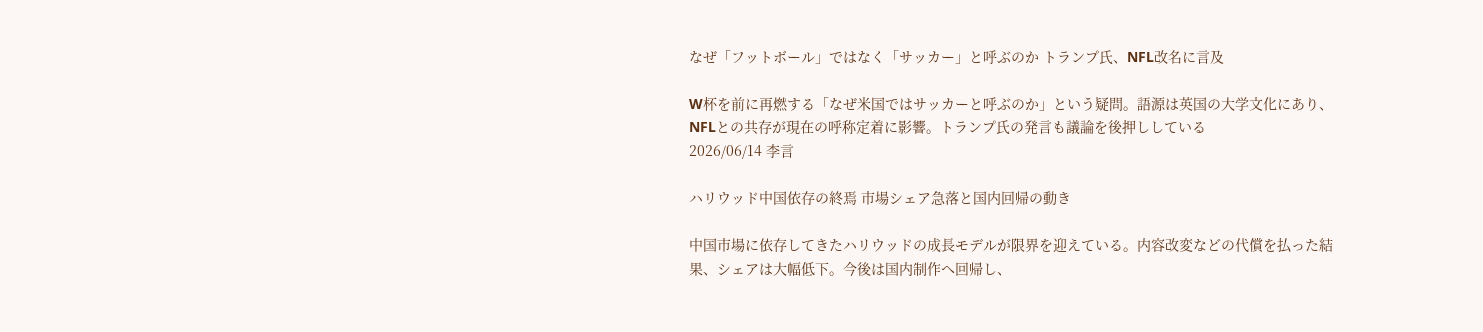なぜ「フットボール」ではなく「サッカー」と呼ぶのか トランプ氏、NFL改名に言及

W杯を前に再燃する「なぜ米国ではサッカーと呼ぶのか」という疑問。語源は英国の大学文化にあり、NFLとの共存が現在の呼称定着に影響。トランプ氏の発言も議論を後押ししている
2026/06/14 李言

ハリウッド中国依存の終焉 市場シェア急落と国内回帰の動き

中国市場に依存してきたハリウッドの成長モデルが限界を迎えている。内容改変などの代償を払った結果、シェアは大幅低下。今後は国内制作へ回帰し、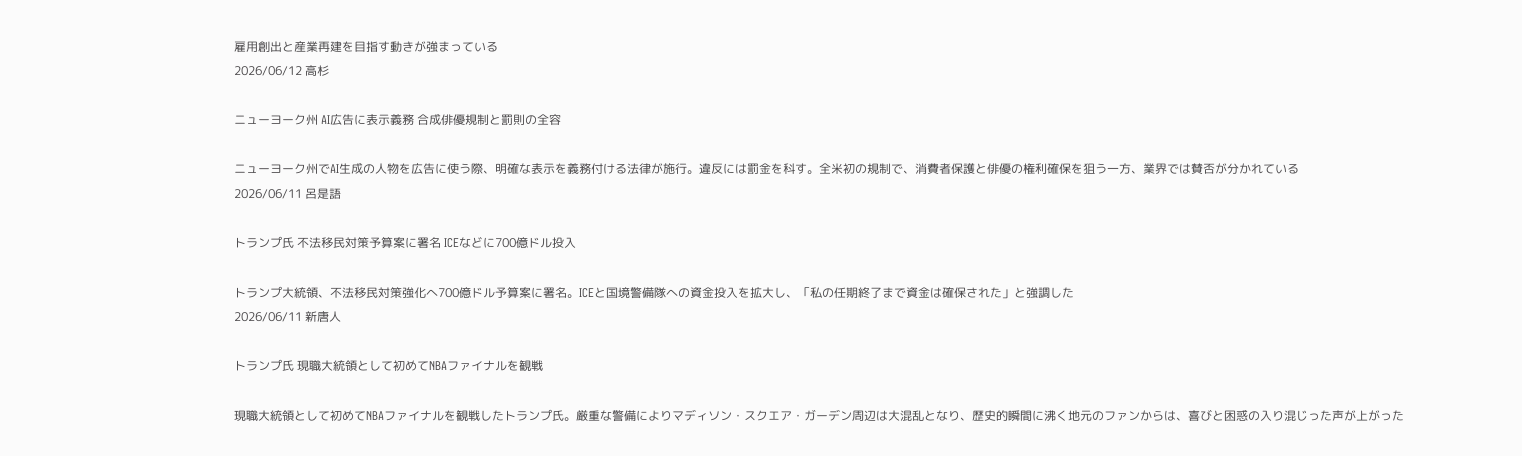雇用創出と産業再建を目指す動きが強まっている
2026/06/12 高杉

ニューヨーク州 AI広告に表示義務 合成俳優規制と罰則の全容

ニューヨーク州でAI生成の人物を広告に使う際、明確な表示を義務付ける法律が施行。違反には罰金を科す。全米初の規制で、消費者保護と俳優の権利確保を狙う一方、業界では賛否が分かれている
2026/06/11 呂是語

トランプ氏 不法移民対策予算案に署名 ICEなどに700億ドル投入

トランプ大統領、不法移民対策強化へ700億ドル予算案に署名。ICEと国境警備隊への資金投入を拡大し、「私の任期終了まで資金は確保された」と強調した
2026/06/11 新唐人

トランプ氏 現職大統領として初めてNBAファイナルを観戦

現職大統領として初めてNBAファイナルを観戦したトランプ氏。厳重な警備によりマディソン・スクエア・ガーデン周辺は大混乱となり、歴史的瞬間に沸く地元のファンからは、喜びと困惑の入り混じった声が上がった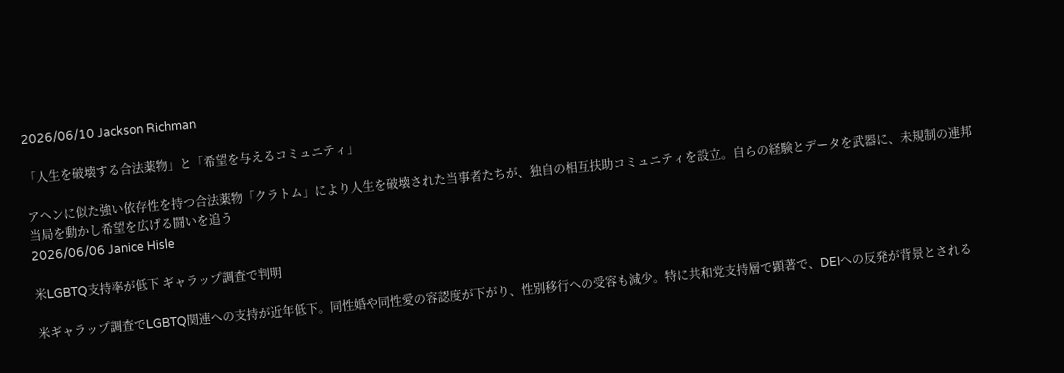2026/06/10 Jackson Richman

「人生を破壊する合法薬物」と「希望を与えるコミュニティ」

アヘンに似た強い依存性を持つ合法薬物「クラトム」により人生を破壊された当事者たちが、独自の相互扶助コミュニティを設立。自らの経験とデータを武器に、未規制の連邦当局を動かし希望を広げる闘いを追う
2026/06/06 Janice Hisle

米LGBTQ支持率が低下 ギャラップ調査で判明

米ギャラップ調査でLGBTQ関連への支持が近年低下。同性婚や同性愛の容認度が下がり、性別移行への受容も減少。特に共和党支持層で顕著で、DEIへの反発が背景とされる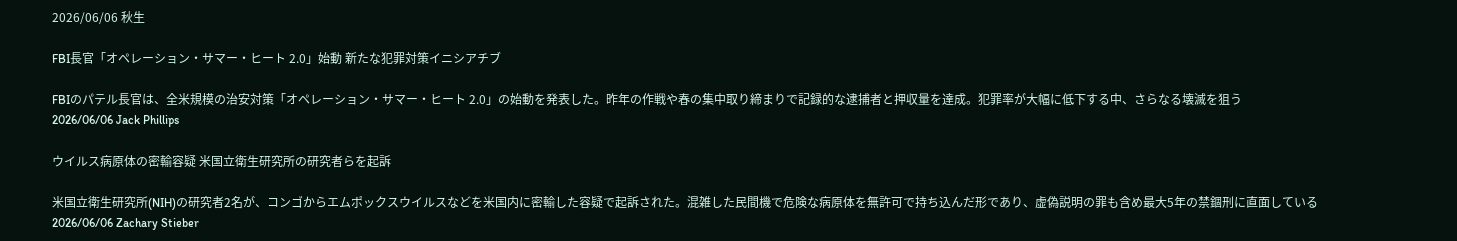2026/06/06 秋生

FBI長官「オペレーション・サマー・ヒート 2.0」始動 新たな犯罪対策イニシアチブ

FBIのパテル長官は、全米規模の治安対策「オペレーション・サマー・ヒート 2.0」の始動を発表した。昨年の作戦や春の集中取り締まりで記録的な逮捕者と押収量を達成。犯罪率が大幅に低下する中、さらなる壊滅を狙う
2026/06/06 Jack Phillips

ウイルス病原体の密輸容疑 米国立衛生研究所の研究者らを起訴

米国立衛生研究所(NIH)の研究者2名が、コンゴからエムポックスウイルスなどを米国内に密輸した容疑で起訴された。混雑した民間機で危険な病原体を無許可で持ち込んだ形であり、虚偽説明の罪も含め最大5年の禁錮刑に直面している
2026/06/06 Zachary Stieber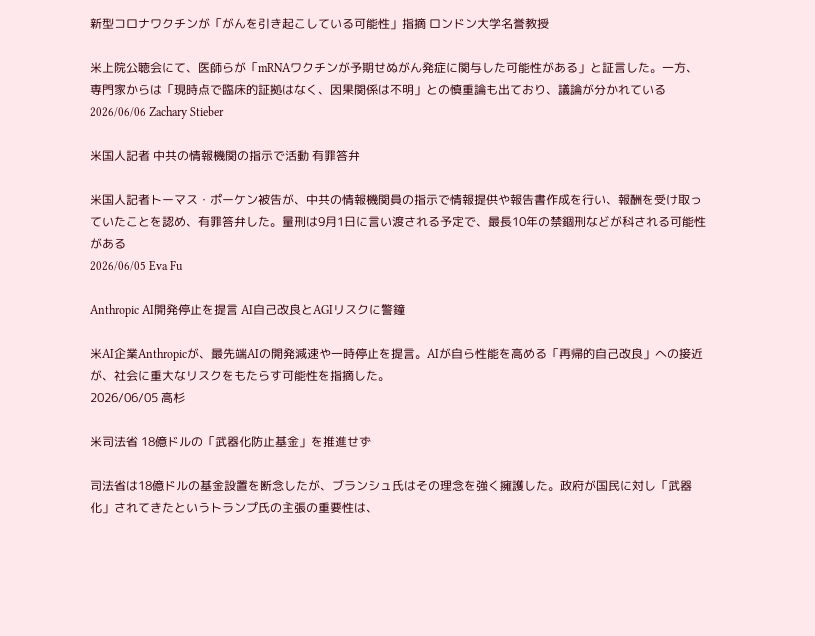新型コロナワクチンが「がんを引き起こしている可能性」指摘 ロンドン大学名誉教授

米上院公聴会にて、医師らが「mRNAワクチンが予期せぬがん発症に関与した可能性がある」と証言した。一方、専門家からは「現時点で臨床的証拠はなく、因果関係は不明」との慎重論も出ており、議論が分かれている
2026/06/06 Zachary Stieber

米国人記者 中共の情報機関の指示で活動 有罪答弁

米国人記者トーマス・ポーケン被告が、中共の情報機関員の指示で情報提供や報告書作成を行い、報酬を受け取っていたことを認め、有罪答弁した。量刑は9月1日に言い渡される予定で、最長10年の禁錮刑などが科される可能性がある
2026/06/05 Eva Fu

Anthropic AI開発停止を提言 AI自己改良とAGIリスクに警鐘

米AI企業Anthropicが、最先端AIの開発減速や一時停止を提言。AIが自ら性能を高める「再帰的自己改良」への接近が、社会に重大なリスクをもたらす可能性を指摘した。
2026/06/05 高杉

米司法省 18億ドルの「武器化防止基金」を推進せず

司法省は18億ドルの基金設置を断念したが、ブランシュ氏はその理念を強く擁護した。政府が国民に対し「武器化」されてきたというトランプ氏の主張の重要性は、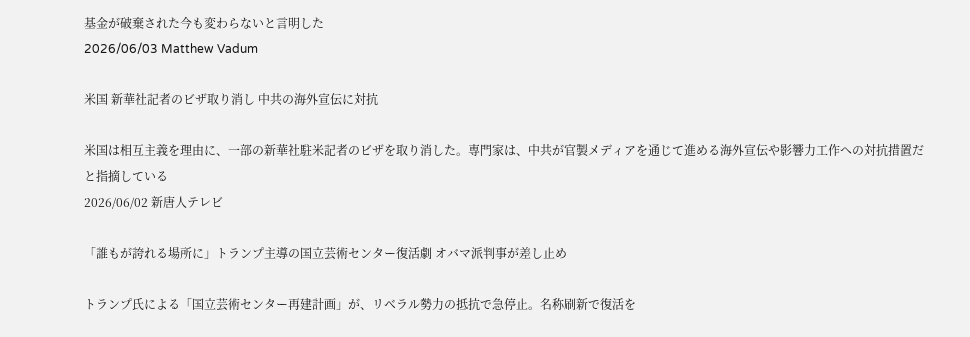基金が破棄された今も変わらないと言明した
2026/06/03 Matthew Vadum

米国 新華社記者のビザ取り消し 中共の海外宣伝に対抗

米国は相互主義を理由に、一部の新華社駐米記者のビザを取り消した。専門家は、中共が官製メディアを通じて進める海外宣伝や影響力工作への対抗措置だと指摘している
2026/06/02 新唐人テレビ

「誰もが誇れる場所に」トランプ主導の国立芸術センター復活劇 オバマ派判事が差し止め

トランプ氏による「国立芸術センター再建計画」が、リベラル勢力の抵抗で急停止。名称刷新で復活を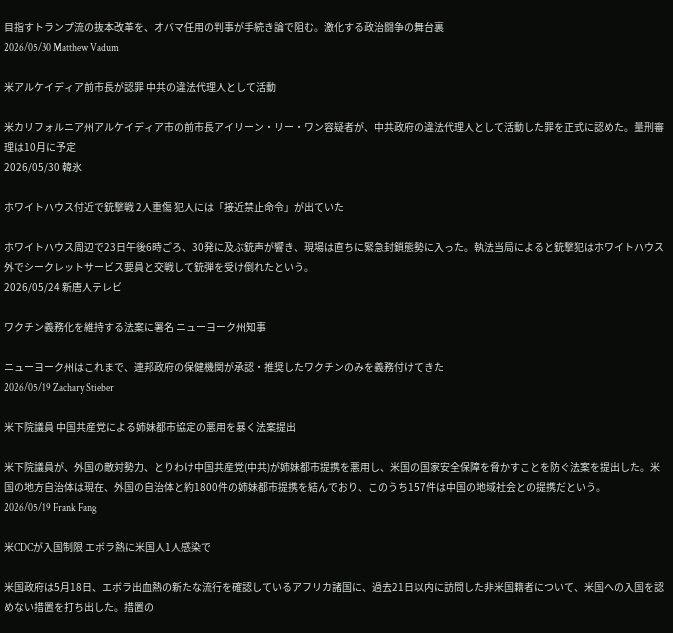目指すトランプ流の抜本改革を、オバマ任用の判事が手続き論で阻む。激化する政治闘争の舞台裏
2026/05/30 Matthew Vadum

米アルケイディア前市長が認罪 中共の違法代理人として活動

米カリフォルニア州アルケイディア市の前市長アイリーン・リー・ワン容疑者が、中共政府の違法代理人として活動した罪を正式に認めた。量刑審理は10月に予定
2026/05/30 韓氷

ホワイトハウス付近で銃撃戦 2人重傷 犯人には「接近禁止命令」が出ていた

ホワイトハウス周辺で23日午後6時ごろ、30発に及ぶ銃声が響き、現場は直ちに緊急封鎖態勢に入った。執法当局によると銃撃犯はホワイトハウス外でシークレットサービス要員と交戦して銃弾を受け倒れたという。
2026/05/24 新唐人テレビ

ワクチン義務化を維持する法案に署名 ニューヨーク州知事

ニューヨーク州はこれまで、連邦政府の保健機関が承認・推奨したワクチンのみを義務付けてきた
2026/05/19 Zachary Stieber

米下院議員 中国共産党による姉妹都市協定の悪用を暴く法案提出

米下院議員が、外国の敵対勢力、とりわけ中国共産党(中共)が姉妹都市提携を悪用し、米国の国家安全保障を脅かすことを防ぐ法案を提出した。米国の地方自治体は現在、外国の自治体と約1800件の姉妹都市提携を結んでおり、このうち157件は中国の地域社会との提携だという。
2026/05/19 Frank Fang

米CDCが入国制限 エボラ熱に米国人1人感染で

米国政府は5月18日、エボラ出血熱の新たな流行を確認しているアフリカ諸国に、過去21日以内に訪問した非米国籍者について、米国への入国を認めない措置を打ち出した。措置の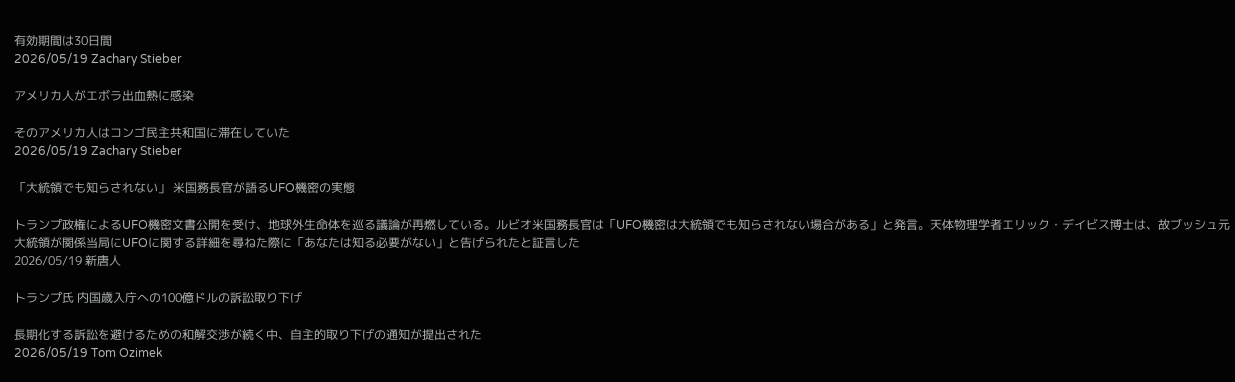有効期間は30日間
2026/05/19 Zachary Stieber

アメリカ人がエボラ出血熱に感染

そのアメリカ人はコンゴ民主共和国に滞在していた
2026/05/19 Zachary Stieber

「大統領でも知らされない」 米国務長官が語るUFO機密の実態

トランプ政権によるUFO機密文書公開を受け、地球外生命体を巡る議論が再燃している。ルビオ米国務長官は「UFO機密は大統領でも知らされない場合がある」と発言。天体物理学者エリック・デイビス博士は、故ブッシュ元大統領が関係当局にUFOに関する詳細を尋ねた際に「あなたは知る必要がない」と告げられたと証言した
2026/05/19 新唐人

トランプ氏 内国歳入庁への100億ドルの訴訟取り下げ

長期化する訴訟を避けるための和解交渉が続く中、自主的取り下げの通知が提出された
2026/05/19 Tom Ozimek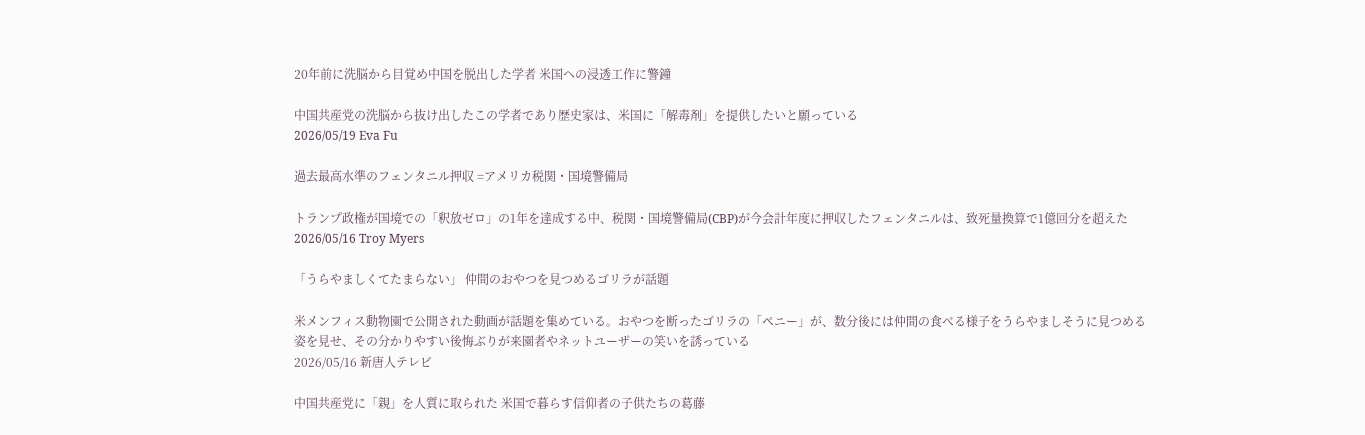20年前に洗脳から目覚め中国を脱出した学者 米国への浸透工作に警鐘

中国共産党の洗脳から抜け出したこの学者であり歴史家は、米国に「解毒剤」を提供したいと願っている
2026/05/19 Eva Fu

過去最高水準のフェンタニル押収 =アメリカ税関・国境警備局

トランプ政権が国境での「釈放ゼロ」の1年を達成する中、税関・国境警備局(CBP)が今会計年度に押収したフェンタニルは、致死量換算で1億回分を超えた
2026/05/16 Troy Myers

「うらやましくてたまらない」 仲間のおやつを見つめるゴリラが話題

米メンフィス動物園で公開された動画が話題を集めている。おやつを断ったゴリラの「ペニー」が、数分後には仲間の食べる様子をうらやましそうに見つめる姿を見せ、その分かりやすい後悔ぶりが来園者やネットユーザーの笑いを誘っている
2026/05/16 新唐人テレビ

中国共産党に「親」を人質に取られた 米国で暮らす信仰者の子供たちの葛藤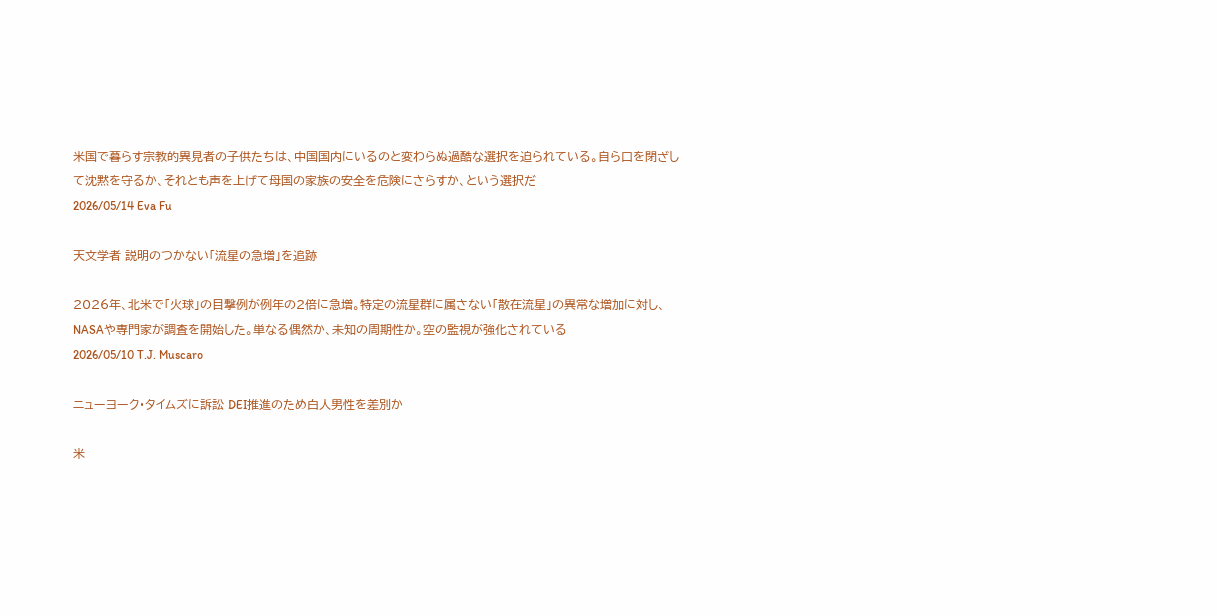米国で暮らす宗教的異見者の子供たちは、中国国内にいるのと変わらぬ過酷な選択を迫られている。自ら口を閉ざして沈黙を守るか、それとも声を上げて母国の家族の安全を危険にさらすか、という選択だ
2026/05/14 Eva Fu

天文学者 説明のつかない「流星の急増」を追跡

2026年、北米で「火球」の目撃例が例年の2倍に急増。特定の流星群に属さない「散在流星」の異常な増加に対し、NASAや専門家が調査を開始した。単なる偶然か、未知の周期性か。空の監視が強化されている
2026/05/10 T.J. Muscaro

ニューヨーク・タイムズに訴訟 DEI推進のため白人男性を差別か

米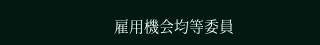雇用機会均等委員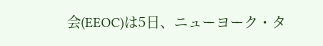会(EEOC)は5日、ニューヨーク・タ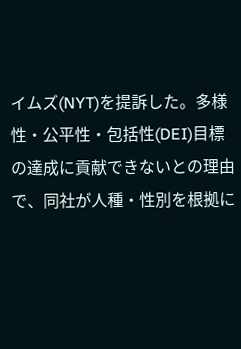イムズ(NYT)を提訴した。多様性・公平性・包括性(DEI)目標の達成に貢献できないとの理由で、同社が人種・性別を根拠に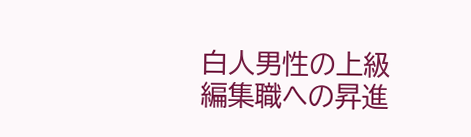白人男性の上級編集職への昇進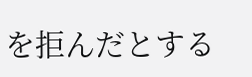を拒んだとする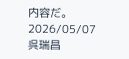内容だ。
2026/05/07 呉瑞昌